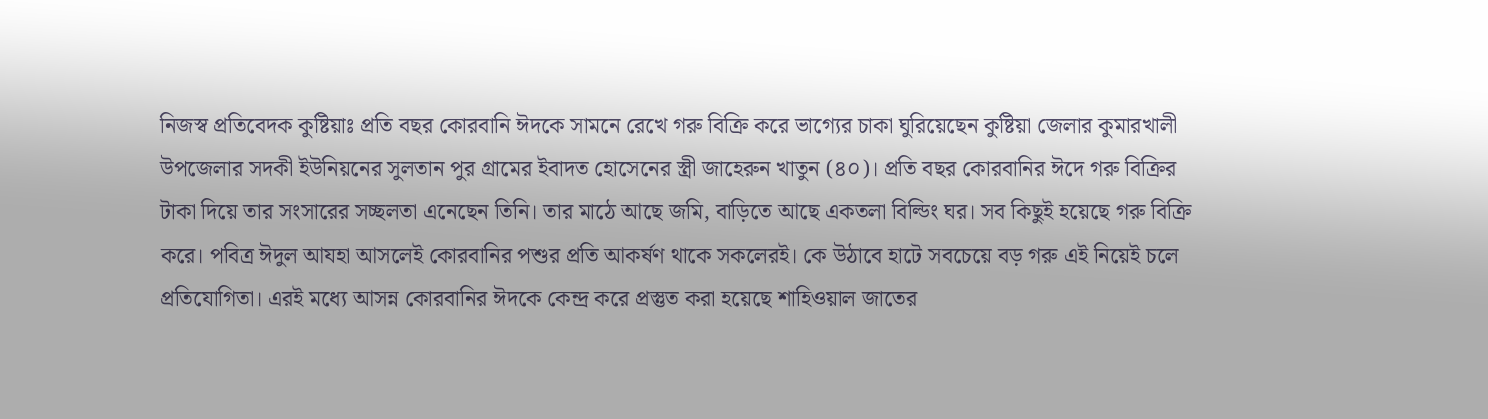নিজস্ব প্রতিবেদক কুষ্টিয়াঃ প্রতি বছর কোরবানি ঈদকে সামনে রেখে গরু বিক্রি করে ভাগ্যের চাকা ঘুরিয়েছেন কুষ্টিয়া জেলার কুমারখালী উপজেলার সদকী ইউনিয়নের সুলতান পুর গ্ৰামের ইবাদত হোসেনের স্ত্রী জাহেরুন খাতুন (৪০)। প্রতি বছর কোরবানির ঈদে গরু বিক্রির টাকা দিয়ে তার সংসারের সচ্ছলতা এনেছেন তিনি। তার মাঠে আছে জমি, বাড়িতে আছে একতলা বিল্ডিং ঘর। সব কিছুই হয়েছে গরু বিক্রি করে। পবিত্র ঈদুল আযহা আসলেই কোরবানির পশুর প্রতি আকর্ষণ থাকে সকলেরই। কে উঠাবে হাটে সবচেয়ে বড় গরু এই নিয়েই চলে প্রতিযোগিতা। এরই মধ্যে আসন্ন কোরবানির ঈদকে কেন্দ্র করে প্রস্তুত করা হয়েছে শাহিওয়াল জাতের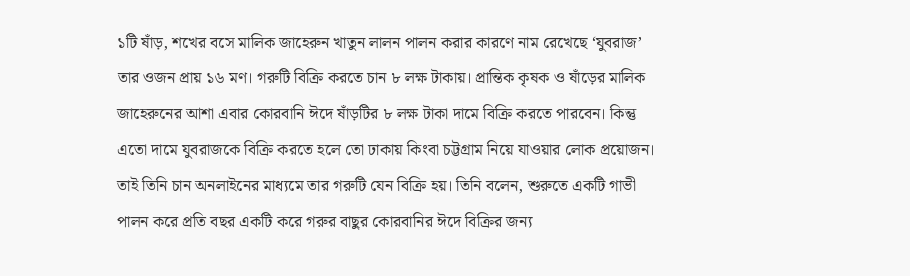১টি ষাঁড়, শখের বসে মালিক জাহেরুন খাতুন লালন পালন করার কারণে নাম রেখেছে ‘যুবরাজ’ তার ওজন প্রায় ১৬ মণ। গরুটি বিক্রি করতে চান ৮ লক্ষ টাকায়। প্রান্তিক কৃষক ও ষাঁড়ের মালিক জাহেরুনের আশা এবার কোরবানি ঈদে ষাঁড়টির ৮ লক্ষ টাকা দামে বিক্রি করতে পারবেন। কিন্তু এতো দামে যুবরাজকে বিক্রি করতে হলে তো ঢাকায় কিংবা চট্টগ্রাম নিয়ে যাওয়ার লোক প্রয়োজন। তাই তিনি চান অনলাইনের মাধ্যমে তার গরুটি যেন বিক্রি হয়। তিনি বলেন, শুরুতে একটি গাভী পালন করে প্রতি বছর একটি করে গরুর বাছুর কোরবানির ঈদে বিক্রির জন্য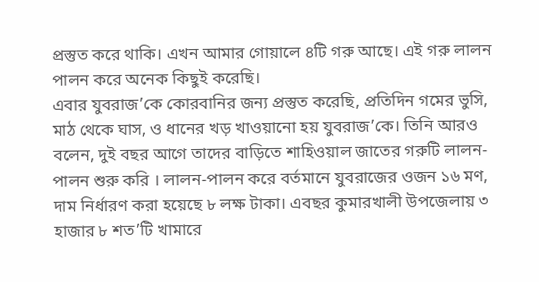প্রস্তুত করে থাকি। এখন আমার গোয়ালে ৪টি গরু আছে। এই গরু লালন পালন করে অনেক কিছুই করেছি।
এবার যুবরাজ’কে কোরবানির জন্য প্রস্তুত করেছি, প্রতিদিন গমের ভুসি, মাঠ থেকে ঘাস, ও ধানের খড় খাওয়ানো হয় যুবরাজ’কে। তিনি আরও বলেন, দুই বছর আগে তাদের বাড়িতে শাহিওয়াল জাতের গরুটি লালন-পালন শুরু করি । লালন-পালন করে বর্তমানে যুবরাজের ওজন ১৬ মণ, দাম নির্ধারণ করা হয়েছে ৮ লক্ষ টাকা। এবছর কুমারখালী উপজেলায় ৩ হাজার ৮ শত’টি খামারে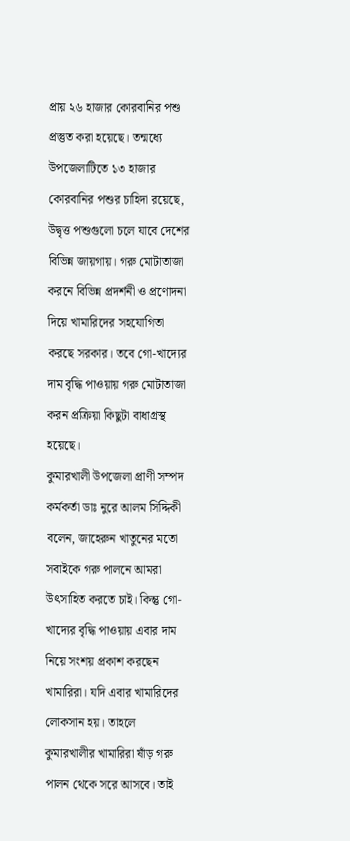প্রায় ২৬ হাজার কোরবানির পশু প্রস্তুত করা হয়েছে। তন্মধ্যে উপজেলাটিতে ১৩ হাজার কোরবানির পশুর চাহিদা রয়েছে, উদ্বৃত্ত পশুগুলো চলে যাবে দেশের বিভিন্ন জায়গায়। গরু মোটাতাজা করনে বিভিন্ন প্রদর্শনী ও প্রণোদনা দিয়ে খামারিদের সহযোগিতা করছে সরকার। তবে গো-খাদ্যের দাম বৃদ্ধি পাওয়ায় গরু মোটাতাজা করন প্রক্রিয়া কিছুটা বাধাগ্রস্থ হয়েছে।
কুমারখালী উপজেলা প্রাণী সম্পদ কর্মকর্তা ডাঃ নুরে আলম সিদ্দিকী বলেন, জাহেরুন খাতুনের মতো সবাইকে গরু পালনে আমরা উৎসাহিত করতে চাই। কিন্তু গো-খাদ্যের বৃদ্ধি পাওয়ায় এবার দাম নিয়ে সংশয় প্রকাশ করছেন খামারিরা। যদি এবার খামারিদের লোকসান হয়। তাহলে কুমারখালীর খামারিরা ষাঁড় গরু পালন থেকে সরে আসবে। তাই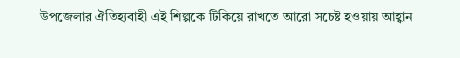উপজেলার ঐতিহ্যবাহী এই শিল্পকে টিকিয়ে রাখতে আরো সচেষ্ট হওয়ায় আহ্বান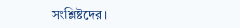সংশ্লিষ্টদের।